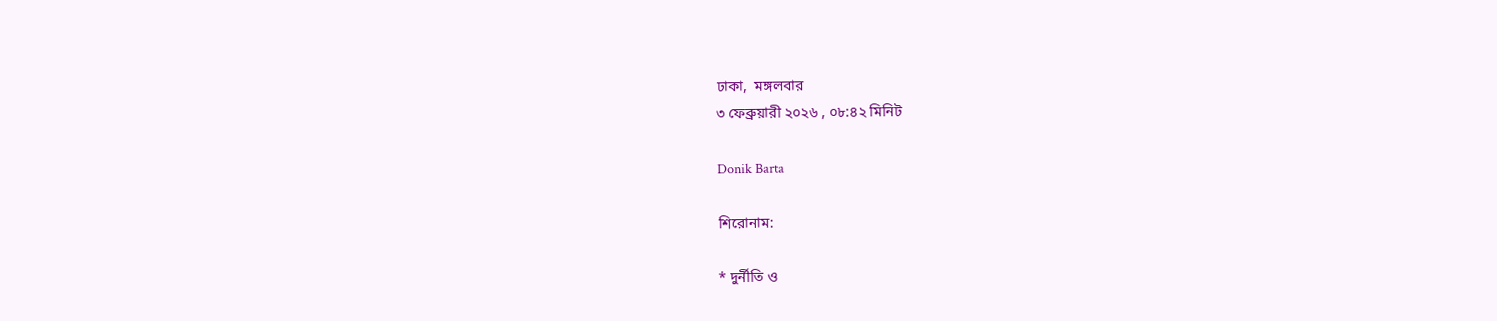ঢাকা,  মঙ্গলবার
৩ ফেব্রুয়ারী ২০২৬ , ০৮:৪২ মিনিট

Donik Barta

শিরোনাম:

* দুর্নীতি ও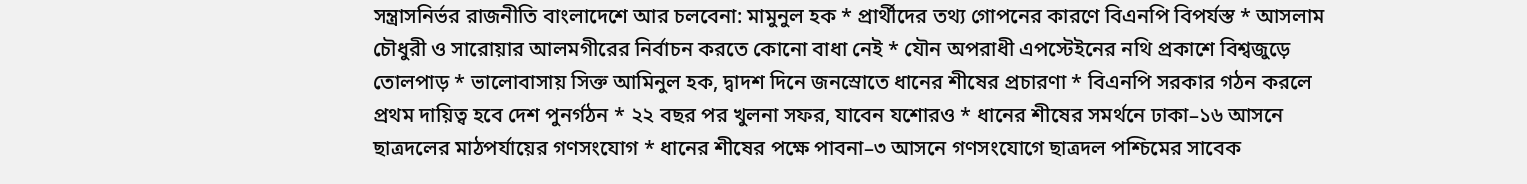সন্ত্রাসনির্ভর রাজনীতি বাংলাদেশে আর চলবেনা: মামুনুল হক * প্রার্থীদের তথ্য গোপনের কারণে বিএনপি বিপর্যস্ত * আসলাম চৌধুরী ও সারোয়ার আলমগীরের নির্বাচন করতে কোনো বাধা নেই * যৌন অপরাধী এপস্টেইনের নথি প্রকাশে বিশ্বজুড়ে তোলপাড় * ভালোবাসায় সিক্ত আমিনুল হক, দ্বাদশ দিনে জনস্রোতে ধানের শীষের প্রচারণা * বিএনপি সরকার গঠন করলে প্রথম দায়িত্ব হবে দেশ পুনর্গঠন * ২২ বছর পর খুলনা সফর, যাবেন যশোরও * ধানের শীষের সমর্থনে ঢাকা–১৬ আসনে ছাত্রদলের মাঠপর্যায়ের গণসংযোগ * ধানের শীষের পক্ষে পাবনা–৩ আসনে গণসংযোগে ছাত্রদল পশ্চিমের সাবেক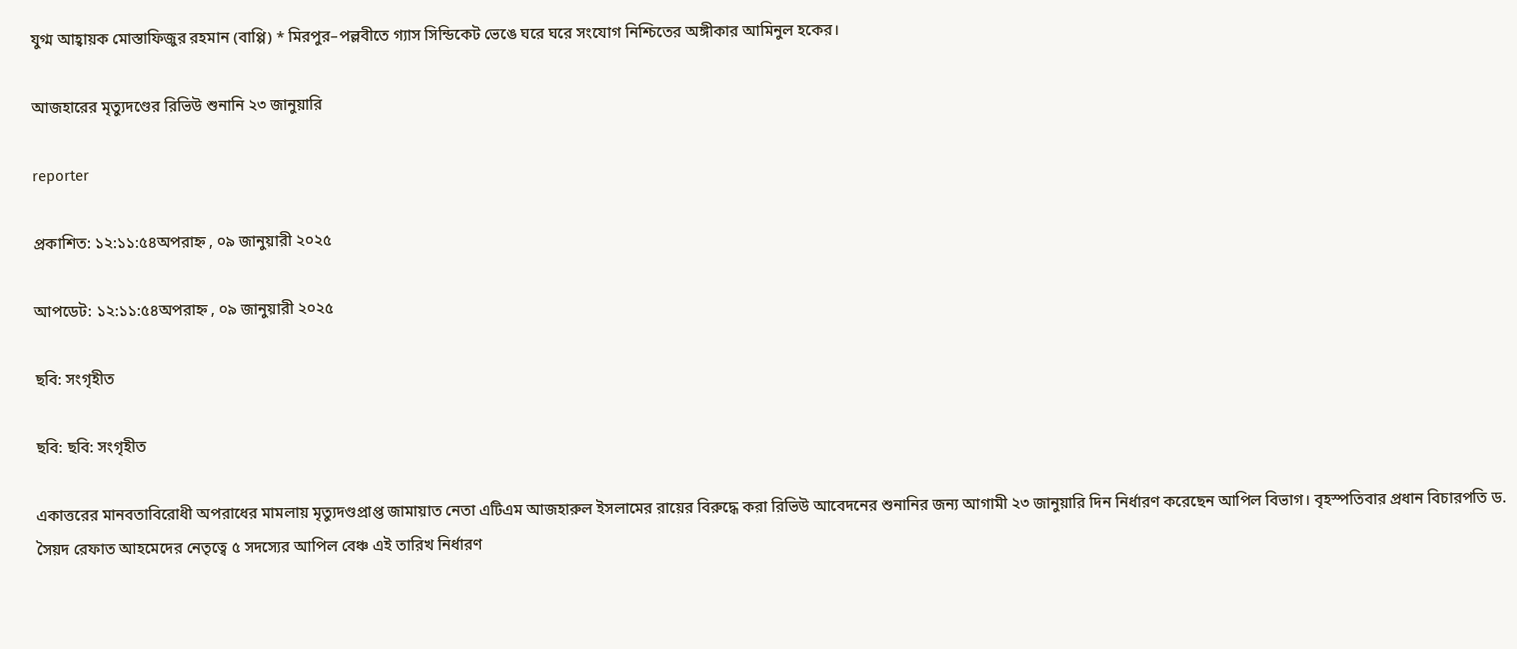যুগ্ম আহ্বায়ক মোস্তাফিজুর রহমান (বাপ্পি) * মিরপুর–পল্লবীতে গ্যাস সিন্ডিকেট ভেঙে ঘরে ঘরে সংযোগ নিশ্চিতের অঙ্গীকার আমিনুল হকের।

আজহারের মৃত্যুদণ্ডের রিভিউ শুনানি ২৩ জানুয়ারি

reporter

প্রকাশিত: ১২:১১:৫৪অপরাহ্ন , ০৯ জানুয়ারী ২০২৫

আপডেট: ১২:১১:৫৪অপরাহ্ন , ০৯ জানুয়ারী ২০২৫

ছবি: সংগৃহীত

ছবি: ছবি: সংগৃহীত

একাত্তরের মানবতাবিরোধী অপরাধের মামলায় মৃত্যুদণ্ডপ্রাপ্ত জামায়াত নেতা এটিএম আজহারুল ইসলামের রায়ের বিরুদ্ধে করা রিভিউ আবেদনের শুনানির জন্য আগামী ২৩ জানুয়ারি দিন নির্ধারণ করেছেন আপিল বিভাগ। বৃহস্পতিবার প্রধান বিচারপতি ড. সৈয়দ রেফাত আহমেদের নেতৃত্বে ৫ সদস্যের আপিল বেঞ্চ এই তারিখ নির্ধারণ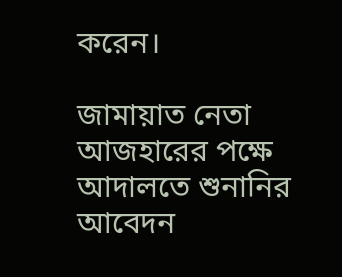করেন।

জামায়াত নেতা আজহারের পক্ষে আদালতে শুনানির আবেদন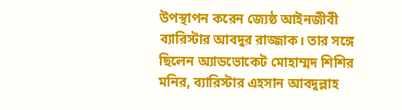উপস্থাপন করেন জ্যেষ্ঠ আইনজীবী ব্যারিস্টার আবদুর রাজ্জাক। তার সঙ্গে ছিলেন অ্যাডভোকেট মোহাম্মদ শিশির মনির, ব্যারিস্টার এহসান আবদুল্লাহ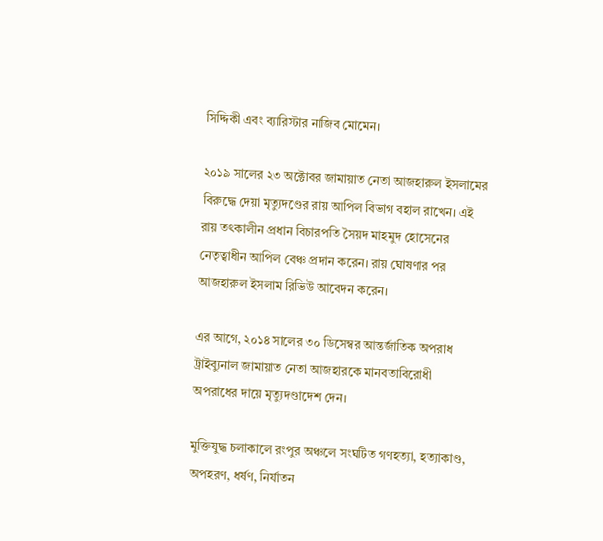সিদ্দিকী এবং ব্যারিস্টার নাজিব মোমেন।

২০১৯ সালের ২৩ অক্টোবর জামায়াত নেতা আজহারুল ইসলামের বিরুদ্ধে দেয়া মৃত্যুদণ্ডের রায় আপিল বিভাগ বহাল রাখেন। এই রায় তৎকালীন প্রধান বিচারপতি সৈয়দ মাহমুদ হোসেনের নেতৃত্বাধীন আপিল বেঞ্চ প্রদান করেন। রায় ঘোষণার পর আজহারুল ইসলাম রিভিউ আবেদন করেন।

এর আগে, ২০১৪ সালের ৩০ ডিসেম্বর আন্তর্জাতিক অপরাধ ট্রাইব্যুনাল জামায়াত নেতা আজহারকে মানবতাবিরোধী অপরাধের দায়ে মৃত্যুদণ্ডাদেশ দেন।

মুক্তিযুদ্ধ চলাকালে রংপুর অঞ্চলে সংঘটিত গণহত্যা, হত্যাকাণ্ড, অপহরণ, ধর্ষণ, নির্যাতন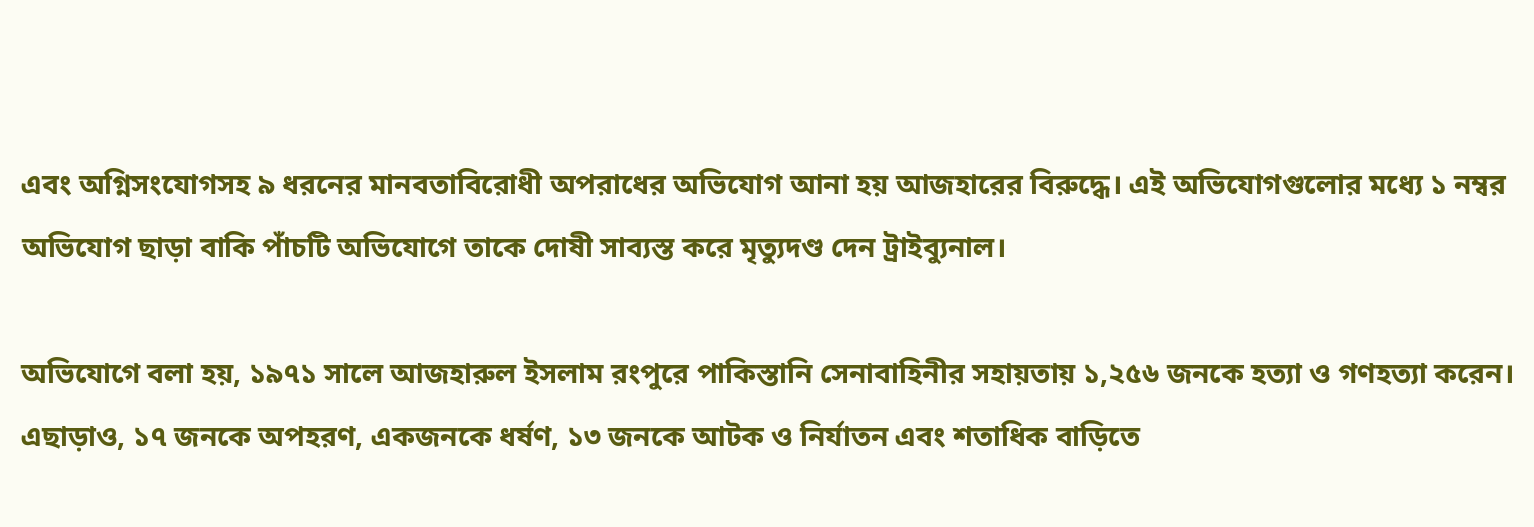এবং অগ্নিসংযোগসহ ৯ ধরনের মানবতাবিরোধী অপরাধের অভিযোগ আনা হয় আজহারের বিরুদ্ধে। এই অভিযোগগুলোর মধ্যে ১ নম্বর অভিযোগ ছাড়া বাকি পাঁচটি অভিযোগে তাকে দোষী সাব্যস্ত করে মৃত্যুদণ্ড দেন ট্রাইব্যুনাল।

অভিযোগে বলা হয়, ১৯৭১ সালে আজহারুল ইসলাম রংপুরে পাকিস্তানি সেনাবাহিনীর সহায়তায় ১,২৫৬ জনকে হত্যা ও গণহত্যা করেন। এছাড়াও, ১৭ জনকে অপহরণ, একজনকে ধর্ষণ, ১৩ জনকে আটক ও নির্যাতন এবং শতাধিক বাড়িতে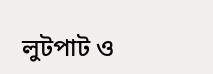লুটপাট ও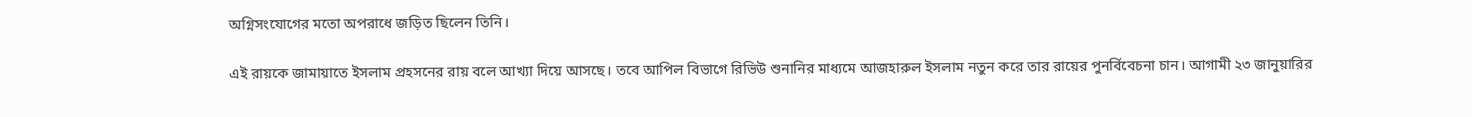অগ্নিসংযোগের মতো অপরাধে জড়িত ছিলেন তিনি।

এই রায়কে জামায়াতে ইসলাম প্রহসনের রায় বলে আখ্যা দিয়ে আসছে। তবে আপিল বিভাগে রিভিউ শুনানির মাধ্যমে আজহারুল ইসলাম নতুন করে তার রায়ের পুনর্বিবেচনা চান। আগামী ২৩ জানুয়ারির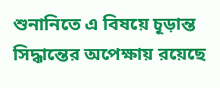শুনানিতে এ বিষয়ে চূড়ান্ত সিদ্ধান্তের অপেক্ষায় রয়েছে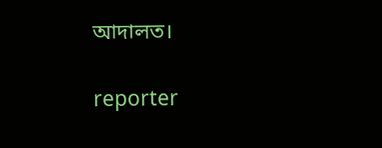আদালত।

reporter